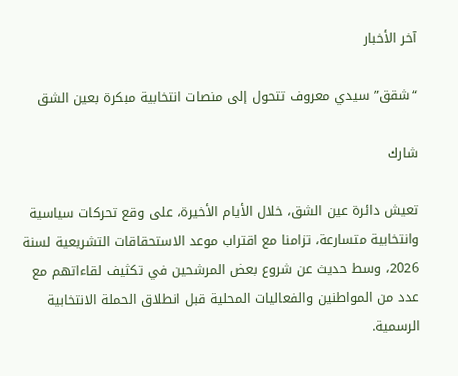آخر الأخبار

“شقق” سيدي معروف تتحول إلى منصات انتخابية مبكرة بعين الشق

شارك

تعيش دائرة عين الشق، خلال الأيام الأخيرة، على وقع تحركات سياسية وانتخابية متسارعة، تزامنا مع اقتراب موعد الاستحقاقات التشريعية لسنة 2026، وسط حديث عن شروع بعض المرشحين في تكثيف لقاءاتهم مع عدد من المواطنين والفعاليات المحلية قبل انطلاق الحملة الانتخابية الرسمية.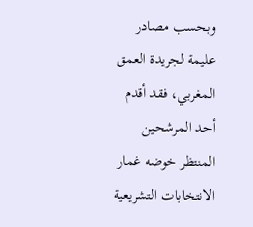وبحسب مصادر عليمة لجريدة العمق المغربي، فقد أقدم أحد المرشحين المنتظر خوضه غمار الانتخابات التشريعية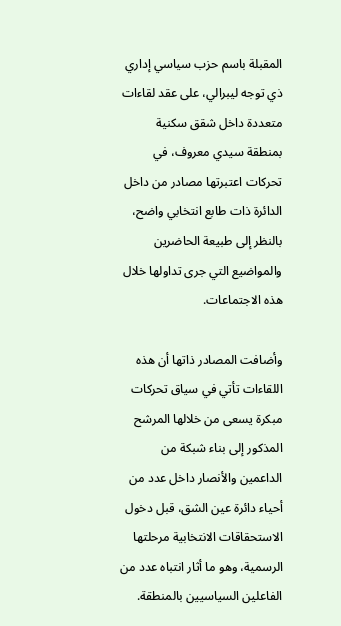المقبلة باسم حزب سياسي إداري ذي توجه ليبرالي، على عقد لقاءات متعددة داخل شقق سكنية بمنطقة سيدي معروف، في تحركات اعتبرتها مصادر من داخل الدائرة ذات طابع انتخابي واضح، بالنظر إلى طبيعة الحاضرين والمواضيع التي جرى تداولها خلال هذه الاجتماعات.

وأضافت المصادر ذاتها أن هذه اللقاءات تأتي في سياق تحركات مبكرة يسعى من خلالها المرشح المذكور إلى بناء شبكة من الداعمين والأنصار داخل عدد من أحياء دائرة عين الشق، قبل دخول الاستحقاقات الانتخابية مرحلتها الرسمية، وهو ما أثار انتباه عدد من الفاعلين السياسيين بالمنطقة.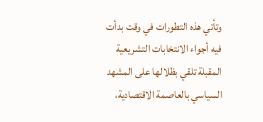وتأتي هذه التطورات في وقت بدأت فيه أجواء الانتخابات التشريعية المقبلة تلقي بظلالها على المشهد السياسي بالعاصمة الاقتصادية،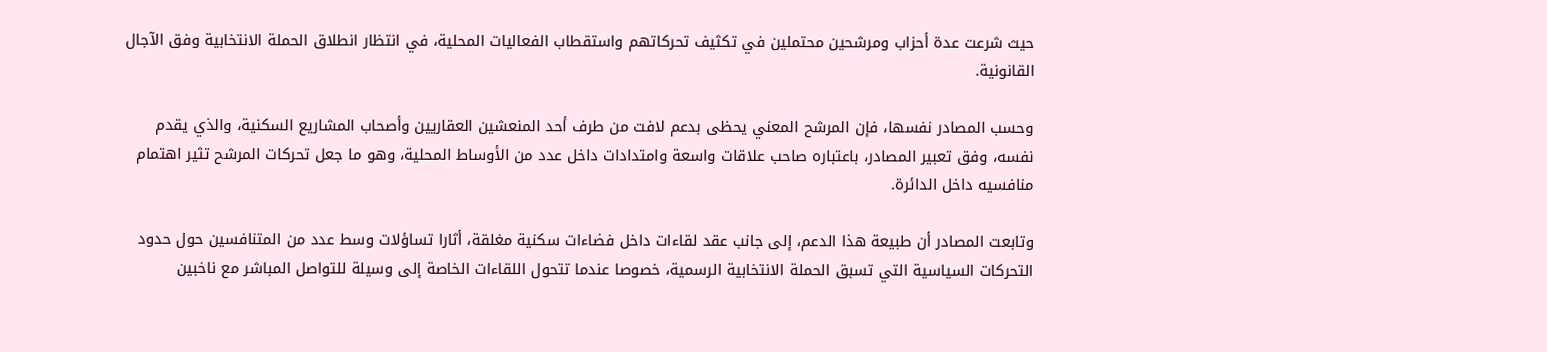حيث شرعت عدة أحزاب ومرشحين محتملين في تكثيف تحركاتهم واستقطاب الفعاليات المحلية، في انتظار انطلاق الحملة الانتخابية وفق الآجال القانونية.

وحسب المصادر نفسها، فإن المرشح المعني يحظى بدعم لافت من طرف أحد المنعشين العقاريين وأصحاب المشاريع السكنية، والذي يقدم نفسه، وفق تعبير المصادر، باعتباره صاحب علاقات واسعة وامتدادات داخل عدد من الأوساط المحلية، وهو ما جعل تحركات المرشح تثير اهتمام منافسيه داخل الدائرة.

وتابعت المصادر أن طبيعة هذا الدعم، إلى جانب عقد لقاءات داخل فضاءات سكنية مغلقة، أثارا تساؤلات وسط عدد من المتنافسين حول حدود التحركات السياسية التي تسبق الحملة الانتخابية الرسمية، خصوصا عندما تتحول اللقاءات الخاصة إلى وسيلة للتواصل المباشر مع ناخبين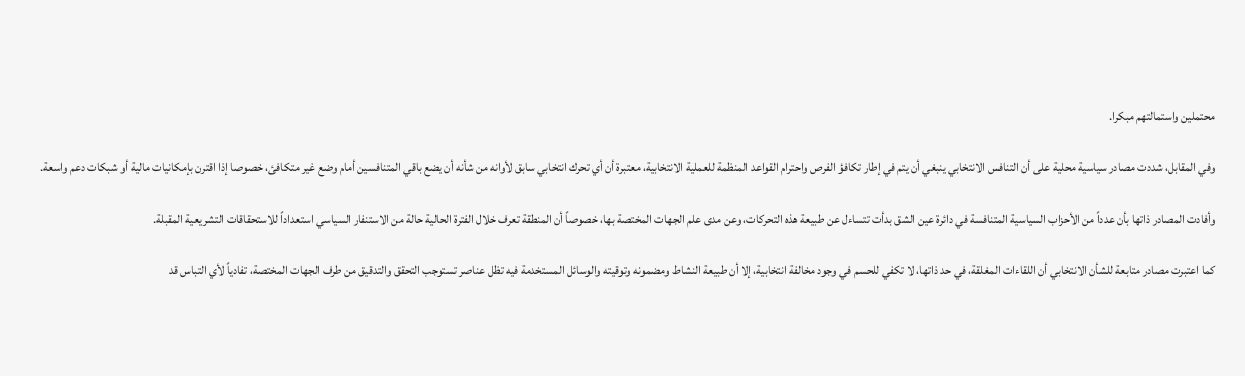محتملين واستمالتهم مبكرا.

وفي المقابل، شددت مصادر سياسية محلية على أن التنافس الانتخابي ينبغي أن يتم في إطار تكافؤ الفرص واحترام القواعد المنظمة للعملية الانتخابية، معتبرة أن أي تحرك انتخابي سابق لأوانه من شأنه أن يضع باقي المتنافسين أمام وضع غير متكافئ، خصوصا إذا اقترن بإمكانيات مالية أو شبكات دعم واسعة.

وأفادت المصادر ذاتها بأن عدداً من الأحزاب السياسية المتنافسة في دائرة عين الشق بدأت تتساءل عن طبيعة هذه التحركات، وعن مدى علم الجهات المختصة بها، خصوصاً أن المنطقة تعرف خلال الفترة الحالية حالة من الاستنفار السياسي استعداداً للاستحقاقات التشريعية المقبلة.

كما اعتبرت مصادر متابعة للشأن الانتخابي أن اللقاءات المغلقة، في حد ذاتها، لا تكفي للحسم في وجود مخالفة انتخابية، إلا أن طبيعة النشاط ومضمونه وتوقيته والوسائل المستخدمة فيه تظل عناصر تستوجب التحقق والتدقيق من طرف الجهات المختصة، تفادياً لأي التباس قد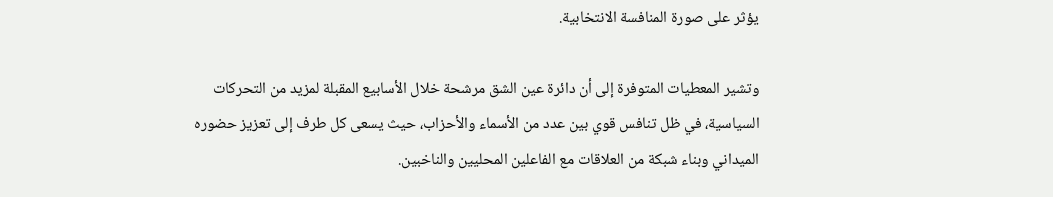يؤثر على صورة المنافسة الانتخابية.

وتشير المعطيات المتوفرة إلى أن دائرة عين الشق مرشحة خلال الأسابيع المقبلة لمزيد من التحركات السياسية، في ظل تنافس قوي بين عدد من الأسماء والأحزاب، حيث يسعى كل طرف إلى تعزيز حضوره الميداني وبناء شبكة من العلاقات مع الفاعلين المحليين والناخبين.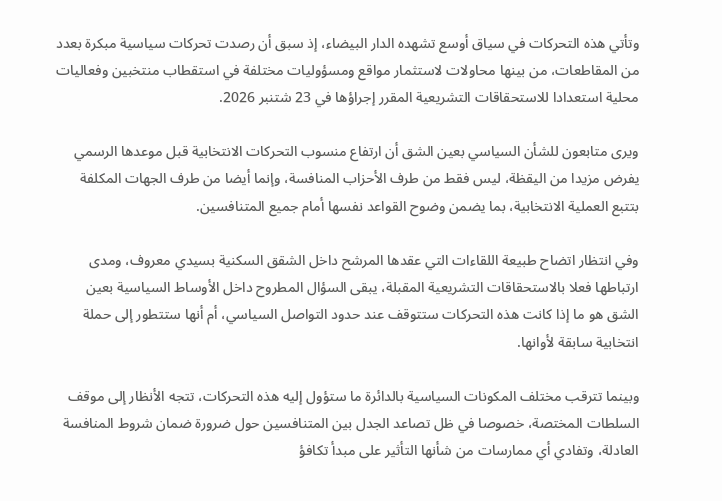وتأتي هذه التحركات في سياق أوسع تشهده الدار البيضاء، إذ سبق أن رصدت تحركات سياسية مبكرة بعدد من المقاطعات، من بينها محاولات لاستثمار مواقع ومسؤوليات مختلفة في استقطاب منتخبين وفعاليات محلية استعدادا للاستحقاقات التشريعية المقرر إجراؤها في 23 شتنبر 2026.

ويرى متابعون للشأن السياسي بعين الشق أن ارتفاع منسوب التحركات الانتخابية قبل موعدها الرسمي يفرض مزيدا من اليقظة، ليس فقط من طرف الأحزاب المنافسة، وإنما أيضا من طرف الجهات المكلفة بتتبع العملية الانتخابية، بما يضمن وضوح القواعد نفسها أمام جميع المتنافسين.

وفي انتظار اتضاح طبيعة اللقاءات التي عقدها المرشح داخل الشقق السكنية بسيدي معروف، ومدى ارتباطها فعلا بالاستحقاقات التشريعية المقبلة، يبقى السؤال المطروح داخل الأوساط السياسية بعين الشق هو ما إذا كانت هذه التحركات ستتوقف عند حدود التواصل السياسي، أم أنها ستتطور إلى حملة انتخابية سابقة لأوانها.

وبينما تترقب مختلف المكونات السياسية بالدائرة ما ستؤول إليه هذه التحركات، تتجه الأنظار إلى موقف السلطات المختصة، خصوصا في ظل تصاعد الجدل بين المتنافسين حول ضرورة ضمان شروط المنافسة العادلة، وتفادي أي ممارسات من شأنها التأثير على مبدأ تكافؤ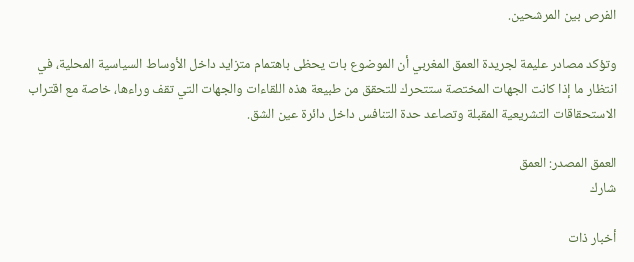الفرص بين المرشحين.

وتؤكد مصادر عليمة لجريدة العمق المغربي أن الموضوع بات يحظى باهتمام متزايد داخل الأوساط السياسية المحلية، في انتظار ما إذا كانت الجهات المختصة ستتحرك للتحقق من طبيعة هذه اللقاءات والجهات التي تقف وراءها، خاصة مع اقتراب الاستحقاقات التشريعية المقبلة وتصاعد حدة التنافس داخل دائرة عين الشق.

العمق المصدر: العمق
شارك

أخبار ذات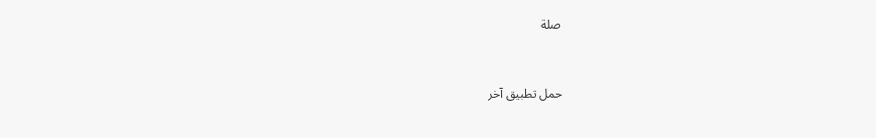صلة



حمل تطبيق آخر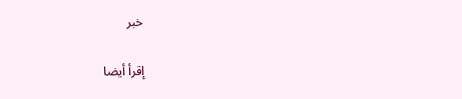خبر

إقرأ أيضا